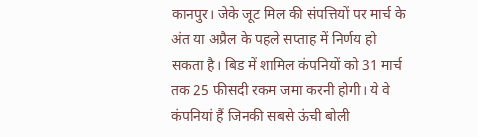कानपुर। जेके जूट मिल की संपत्तियों पर मार्च के अंत या अप्रैल के पहले सप्ताह में निर्णय हो सकता है। बिड में शामिल कंपनियों को 31 मार्च तक 25 फीसदी रकम जमा करनी होगी। ये वे कंपनियां हैं जिनकी सबसे ऊंची बोली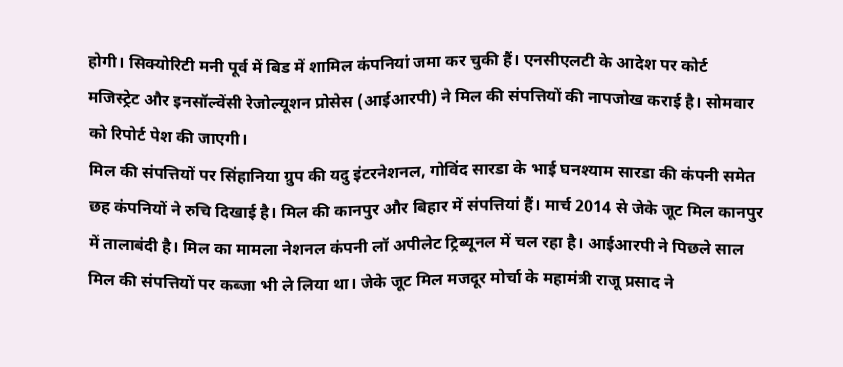होगी। सिक्योरिटी मनी पूर्व में बिड में शामिल कंपनियां जमा कर चुकी हैं। एनसीएलटी के आदेश पर कोर्ट मजिस्ट्रेट और इनसॉल्वेंसी रेजोल्यूशन प्रोसेस (आईआरपी) ने मिल की संपत्तियों की नापजोख कराई है। सोमवार को रिपोर्ट पेश की जाएगी।
मिल की संपत्तियों पर सिंहानिया ग्रुप की यदु इंटरनेशनल, गोविंद सारडा के भाई घनश्याम सारडा की कंपनी समेत छह कंपनियों ने रुचि दिखाई है। मिल की कानपुर और बिहार में संपत्तियां हैं। मार्च 2014 से जेके जूट मिल कानपुर में तालाबंदी है। मिल का मामला नेशनल कंपनी लॉ अपीलेट ट्रिब्यूनल में चल रहा है। आईआरपी ने पिछले साल मिल की संपत्तियों पर कब्जा भी ले लिया था। जेके जूट मिल मजदूर मोर्चा के महामंत्री राजू प्रसाद ने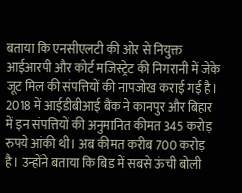बताया कि एनसीएलटी की ओर से नियुक्त आईआरपी और कोर्ट मजिस्ट्रेट की निगरानी में जेके जूट मिल की संपत्तियों की नापजोख कराई गई है।
2018 में आईडीबीआई बैंक ने कानपुर और बिहार में इन संपत्तियों की अनुमानित कीमत 345 करोड़ रुपये आंकी थी। अब कीमत करीब 700 करोड़ है। उन्होंने बताया कि बिड में सबसे ऊंची बोली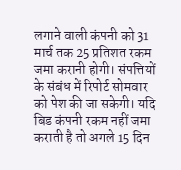लगाने वाली कंपनी को 31 मार्च तक 25 प्रतिशत रकम जमा करानी होगी। संपत्तियों के संबंध में रिपोर्ट सोमवार को पेश की जा सकेगी। यदि बिड कंपनी रकम नहीं जमा कराती है तो अगले 15 दिन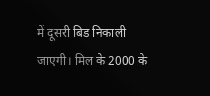में दूसरी बिड निकाली जाएगी। मिल के 2000 के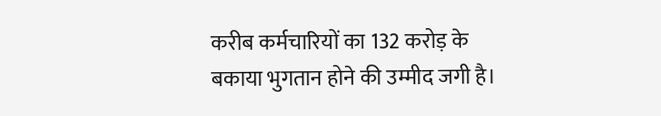करीब कर्मचारियों का 132 करोड़ के बकाया भुगतान होने की उम्मीद जगी है।